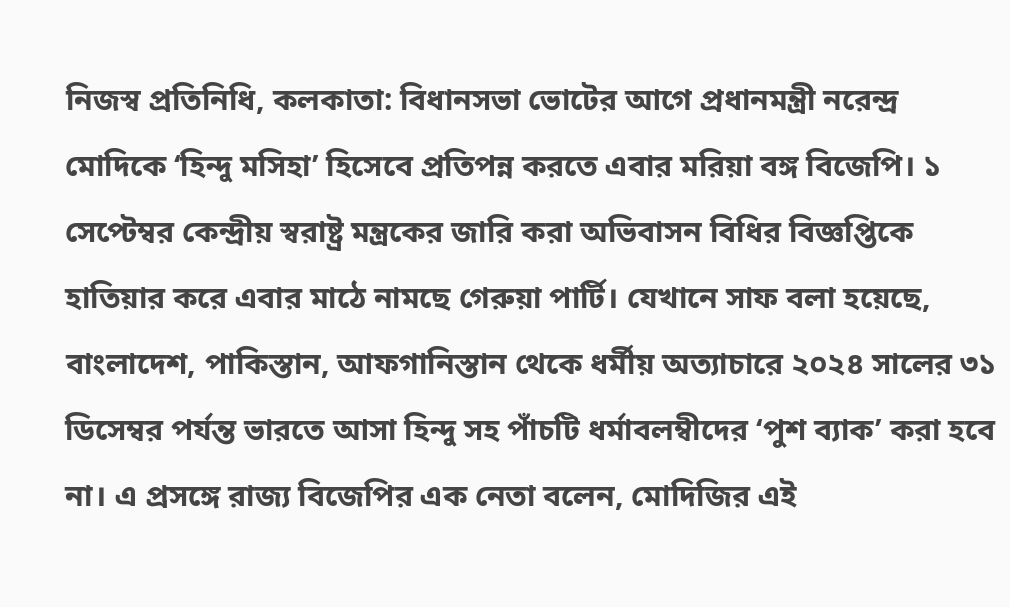নিজস্ব প্রতিনিধি, কলকাতা: বিধানসভা ভোটের আগে প্রধানমন্ত্রী নরেন্দ্র মোদিকে ‘হিন্দু মসিহা’ হিসেবে প্রতিপন্ন করতে এবার মরিয়া বঙ্গ বিজেপি। ১ সেপ্টেম্বর কেন্দ্রীয় স্বরাষ্ট্র মন্ত্রকের জারি করা অভিবাসন বিধির বিজ্ঞপ্তিকে হাতিয়ার করে এবার মাঠে নামছে গেরুয়া পার্টি। যেখানে সাফ বলা হয়েছে, বাংলাদেশ, পাকিস্তান, আফগানিস্তান থেকে ধর্মীয় অত্যাচারে ২০২৪ সালের ৩১ ডিসেম্বর পর্যন্ত ভারতে আসা হিন্দু সহ পাঁচটি ধর্মাবলম্বীদের ‘পুশ ব্যাক’ করা হবে না। এ প্রসঙ্গে রাজ্য বিজেপির এক নেতা বলেন, মোদিজির এই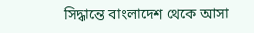সিদ্ধান্তে বাংলাদেশ থেকে আসা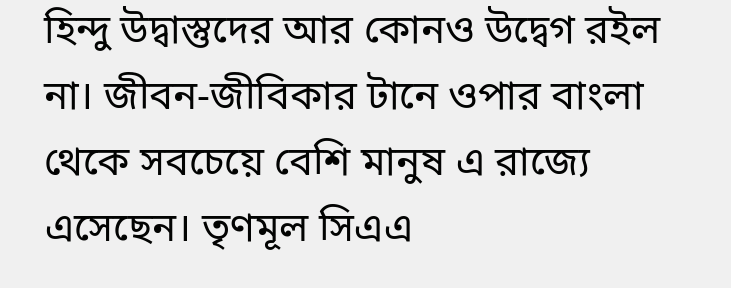হিন্দু উদ্বাস্তুদের আর কোনও উদ্বেগ রইল না। জীবন-জীবিকার টানে ওপার বাংলা থেকে সবচেয়ে বেশি মানুষ এ রাজ্যে এসেছেন। তৃণমূল সিএএ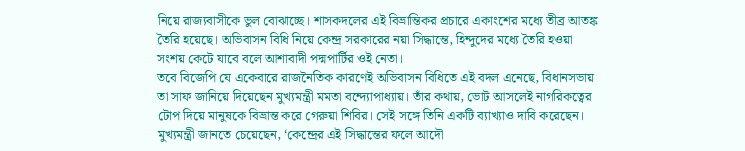নিয়ে রাজ্যবাসীকে ভুল বোঝাচ্ছে। শাসকদলের এই বিভ্রান্তিকর প্রচারে একাংশের মধ্যে তীব্র আতঙ্ক তৈরি হয়েছে। অভিবাসন বিধি নিয়ে কেন্দ্র সরকারের নয়া সিদ্ধান্তে, হিন্দুদের মধ্যে তৈরি হওয়া সংশয় কেটে যাবে বলে আশাবাদী পদ্মপার্টির ওই নেতা।
তবে বিজেপি যে একেবারে রাজনৈতিক কারণেই অভিবাসন বিধিতে এই বদল এনেছে, বিধানসভায় তা সাফ জানিয়ে দিয়েছেন মুখ্যমন্ত্রী মমতা বন্দ্যোপাধ্যায়। তাঁর কথায়, ভোট আসলেই নাগরিকত্বের টোপ দিয়ে মানুষকে বিভ্রান্ত করে গেরুয়া শিবির। সেই সঙ্গে তিনি একটি ব্যাখ্যাও দাবি করেছেন। মুখ্যমন্ত্রী জানতে চেয়েছেন, ‘কেন্দ্রের এই সিদ্ধান্তের ফলে আদৌ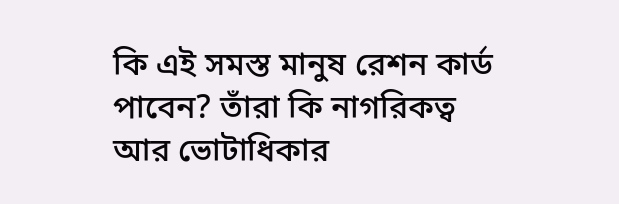কি এই সমস্ত মানুষ রেশন কার্ড পাবেন? তাঁরা কি নাগরিকত্ব আর ভোটাধিকার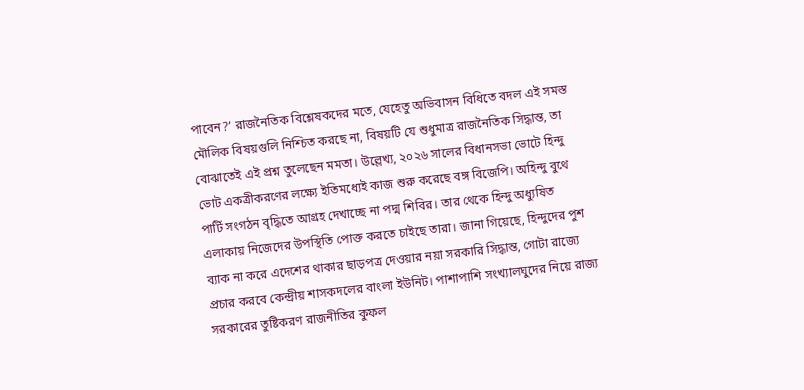পাবেন?’ রাজনৈতিক বিশ্লেষকদের মতে, যেহেতু অভিবাসন বিধিতে বদল এই সমস্ত মৌলিক বিষয়গুলি নিশ্চিত করছে না, বিষয়টি যে শুধুমাত্র রাজনৈতিক সিদ্ধান্ত, তা বোঝাতেই এই প্রশ্ন তুলেছেন মমতা। উল্লেখ্য, ২০২৬ সালের বিধানসভা ভোটে হিন্দু ভোট একত্রীকরণের লক্ষ্যে ইতিমধ্যেই কাজ শুরু করেছে বঙ্গ বিজেপি। অহিন্দু বুথে পার্টি সংগঠন বৃদ্ধিতে আগ্রহ দেখাচ্ছে না পদ্ম শিবির। তার থেকে হিন্দু অধ্যুষিত এলাকায় নিজেদের উপস্থিতি পোক্ত করতে চাইছে তারা। জানা গিয়েছে, হিন্দুদের পুশ ব্যাক না করে এদেশের থাকার ছাড়পত্র দেওয়ার নয়া সরকারি সিদ্ধান্ত, গোটা রাজ্যে প্রচার করবে কেন্দ্রীয় শাসকদলের বাংলা ইউনিট। পাশাপাশি সংখ্যালঘুদের নিয়ে রাজ্য সরকারের তুষ্টিকরণ রাজনীতির কুফল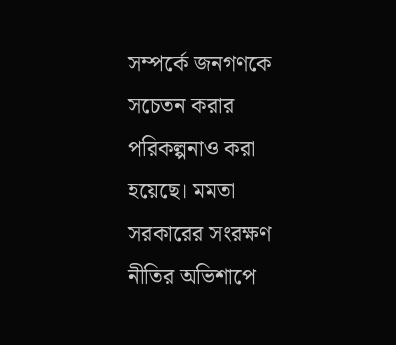সম্পর্কে জনগণকে সচেতন করার পরিকল্পনাও করা হয়েছে। মমতা সরকারের সংরক্ষণ নীতির অভিশাপে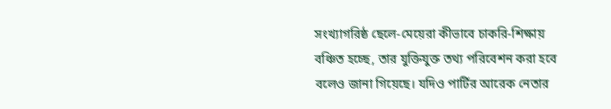সংখ্যাগরিষ্ঠ ছেলে-মেয়েরা কীভাবে চাকরি-শিক্ষায় বঞ্চিত হচ্ছে, তার যুক্তিযুক্ত তথ্য পরিবেশন করা হবে বলেও জানা গিয়েছে। যদিও পার্টির আরেক নেতার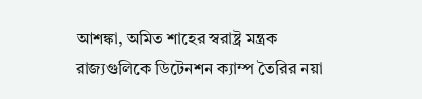আশঙ্কা, অমিত শাহের স্বরাষ্ট্র মন্ত্রক রাজ্যগুলিকে ডিটেনশন ক্যাম্প তৈরির নয়া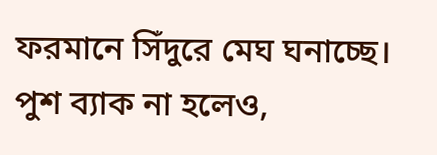ফরমানে সিঁদুরে মেঘ ঘনাচ্ছে। পুশ ব্যাক না হলেও,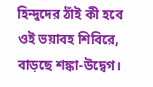হিন্দুদের ঠাঁই কী হবে ওই ভয়াবহ শিবিরে, বাড়ছে শঙ্কা-উদ্বেগ।